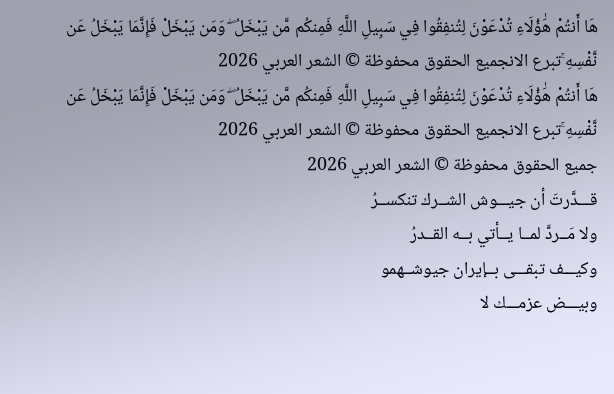هَا أَنتُمْ هَٰؤُلَاءِ تُدْعَوْنَ لِتُنفِقُوا فِي سَبِيلِ اللَّهِ فَمِنكُم مَّن يَبْخَلُ ۖ وَمَن يَبْخَلْ فَإِنَّمَا يَبْخَلُ عَن نَّفْسِهِ ۚتبرع الانجميع الحقوق محفوظة © الشعر العربي 2026
هَا أَنتُمْ هَٰؤُلَاءِ تُدْعَوْنَ لِتُنفِقُوا فِي سَبِيلِ اللَّهِ فَمِنكُم مَّن يَبْخَلُ ۖ وَمَن يَبْخَلْ فَإِنَّمَا يَبْخَلُ عَن نَّفْسِهِ ۚتبرع الانجميع الحقوق محفوظة © الشعر العربي 2026
جميع الحقوق محفوظة © الشعر العربي 2026
قـــدَّرتَ أن جيـــوش الشــرك تنكســرُ
ولا مَــردَّ لمــا يــأتي بــه القــدرُ
وكيـــف تبقـــى بــإيران جيوشــهمو
وبيـــض عزمـــك لا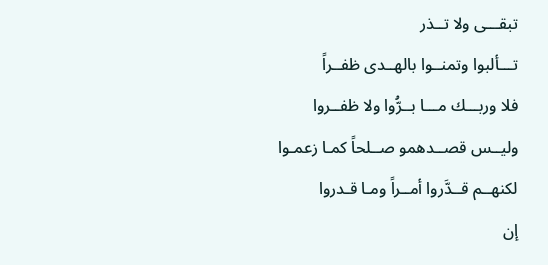تبقـــى ولا تــذر
تـــألبوا وتمنــوا بالهــدى ظفــراً
فلا وربـــك مـــا بــرُّوا ولا ظفــروا
وليــس قصــدهمو صــلحاً كمـا زعمـوا
لكنهــم قــدَّروا أمــراً ومـا قـدروا
إن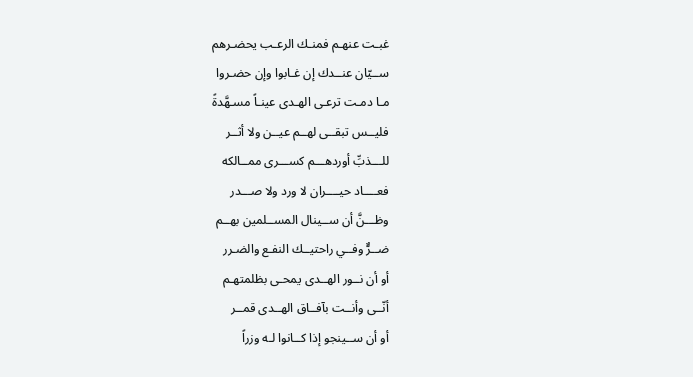غبـت عنهـم فمنـك الرعـب يحضـرهم
ســيّان عنــدك إن غـابوا وإن حضـروا
مـا دمـت ترعـى الهـدى عينـاً مسـهَّدةً
فليــس تبقــى لهــم عيــن ولا أثــر
للـــذبِّ أوردهـــم كســـرى ممــالكه
فعــــاد حيــــران لا ورد ولا صـــدر
وظـــنَّ أن ســينال المســلمين بهــم
ضــرٌّ وفــي راحتيــك النفـع والضـرر
أو أن نــور الهــدى يمحـى بظلمتهـم
أنّــى وأنــت بآفــاق الهــدى قمــر
أو أن ســينجو إذا كــانوا لـه وزراً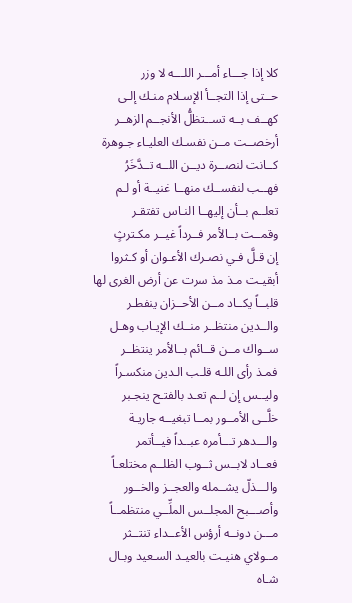كلا إذا جـــاء أمـــر اللـــه لا وزر
حــتى إذا التجــأ الإسـلام منـك إلـى
كهــف بــه تســتظلُّ الأنجــم الزهــر
أرخصــت مــن نفسـك العليـاء جـوهرة
كــانت لنصــرة ديــن اللــه تــدَّخَرُ
فهــب لنفســك منهــا غنيــة أو لـم
تعلــم بــأن إليهــا النـاس تفتقـر
وقمــت بــالأمر فــرداً غيــر مكـترثٍ
إن قـلَّ فـي نصـرك الأعـوان أو كـثروا
أبقيـت مـذ مذ سرت عن أرض الغرى لها
قلبــاً يكــاد مــن الأحــزان ينفطـر
والــدين منتظــر منــك الإيـاب وهـل
ســواك مــن قــائم بــالأمر ينتظــر
فمـذ رأى اللـه قلـب الـدين منكسـراً
وليــس إن لــم تعـد بالفتـح ينجـبر
خلَّــى الأمــور بمــا تبغيــه جاريـة
والـــدهر تـــأمره عبــداً فيــأتمر
فعــاد لابــس ثــوب الظلــم مختلعـاً
والـــذلّ يشــمله والعجــز والخــور
وأصـــبح المجلــس الملِّــي منتظمــاً
مـــن دونــه أرؤس الأعــداء تنتــثر
مــولاي هنيـت بالعيـد السـعيد وبـال
شـاه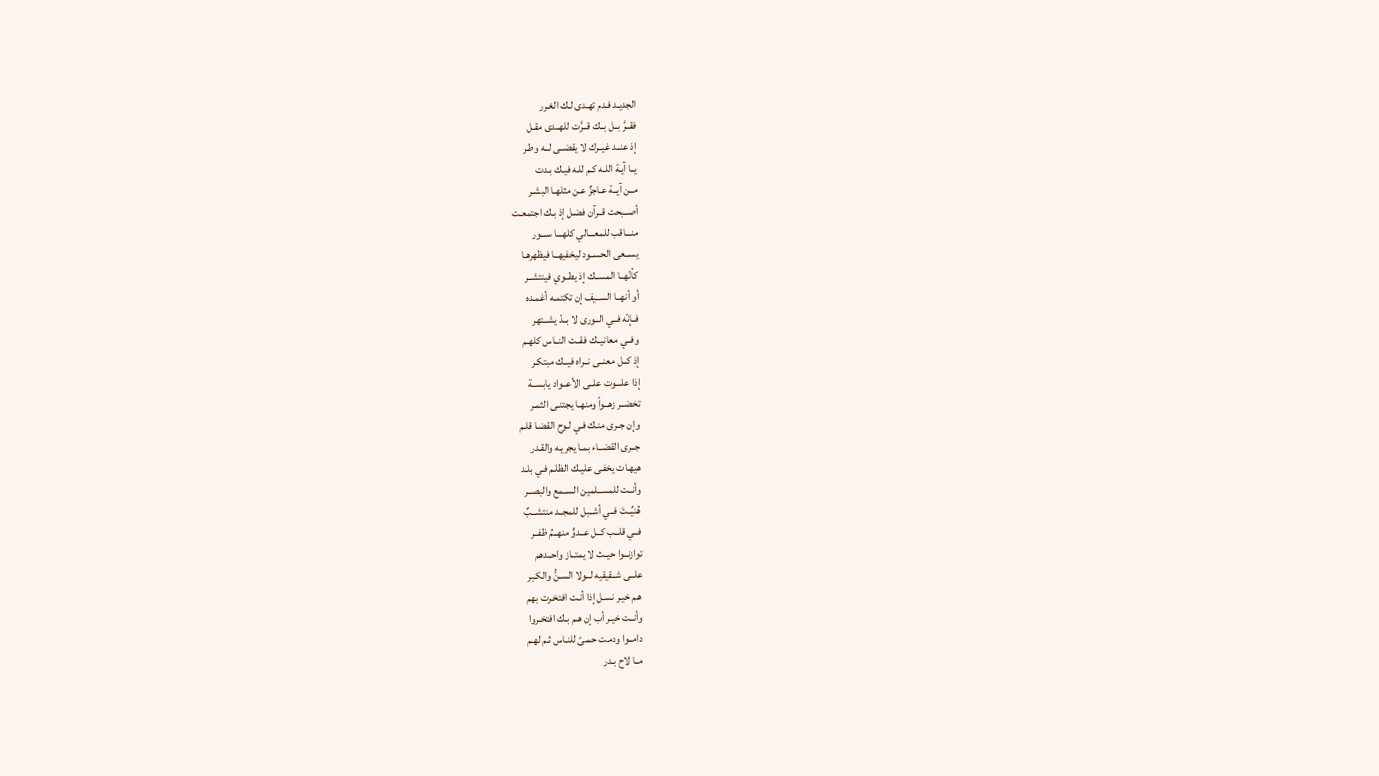الجديـد فـدم تهـدى لـك الغـرر
فقــرَّ بــل بــك قــرَّت للهــدى مقـل
إذ عنــد غيــرك لا يقضــى لــه وطـر
يــا آيـة اللـه كـم للـه فيـك بـدت
مــن آيــة عـاجزٌ عـن مثلهـا البشـر
أصــبحت قــرآن فضـل إذ بـك اجتمعـت
منـــاقب للمعـــالي كلهـــا ســـور
يســعى الحســود ليخفيهــا فيظهرهـا
كأنّهــا المســك إذ يطــوي فينتشــر
أو أنهــا الســيف إن تكتمـه أغمـده
فــإنّه فــي الــورى لا بــدّ يشــتهر
وفــي معانيــك فقــت النــاس كلهـم
إذ كــل معنــى نــراه فيــك مبتكـر
إذا علـــوت علــى الأعــواد يابســة
تخضــر زهــواً ومنهـا يجتنـى الثمـر
وإن جـرى منـك فـي لـوح القضـا قلـم
جــرى القضــاء بمـا يجريـه والقـدر
هيهـات يخفـى عليـك الظلـم فـي بلـد
وأنــت للمســلمين الســمع والبصــر
هُنيِّــتَ فــي أشــبل للمجــد منتشــبٌ
فــي قلــب كــل عــدوٍّ منهــمُ ظفــر
توازنــوا حيــث لا يمتــاز واحــدهم
علــى شــقيقيه لــولا السـنُّ والكـبر
هـم خيـر نسـل إذا أنـت افتخـرت بهم
وأنــت خيـر أب إن هـم بـك افتخـروا
دامــوا ودمـت حمـىً للنـاس ثـم لهـم
مــا لاح بـدر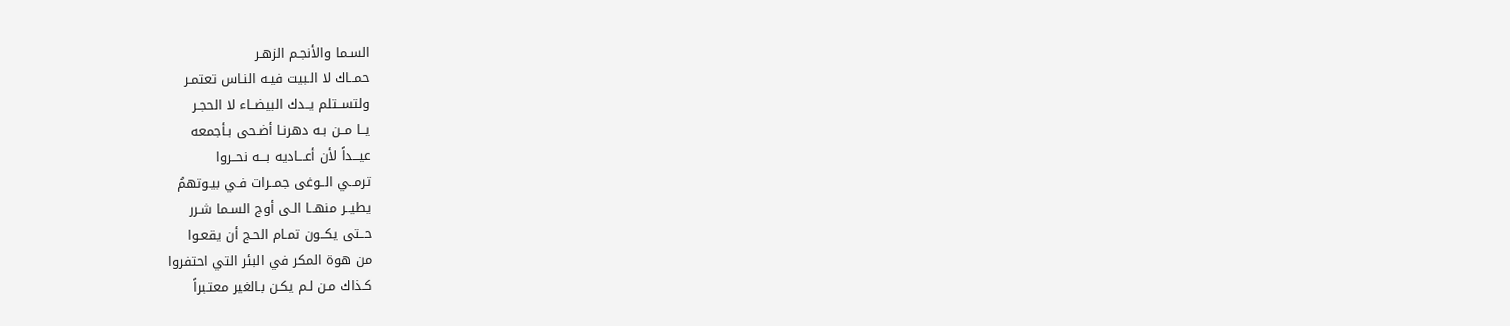السـما والأنجـم الزهـر
حمــاك لا الـبيت فيـه النـاس تعتمـر
ولتســتلم يــدك البيضــاء لا الحجـر
يــا مــن بـه دهرنـا أضـحى بـأجمعه
عيـــداً لأن أعـــاديه بـــه نحــروا
ترمــي الــوغى جمــرات فـي بيـوتهمُ
يطيــر منهــا الـى أوج السـما شـرر
حــتى يكــون تمـام الحـج أن يقعـوا
من هوة المكر في البئر التي احتفروا
كـذاك مـن لـم يكـن بـالغير معتـبراً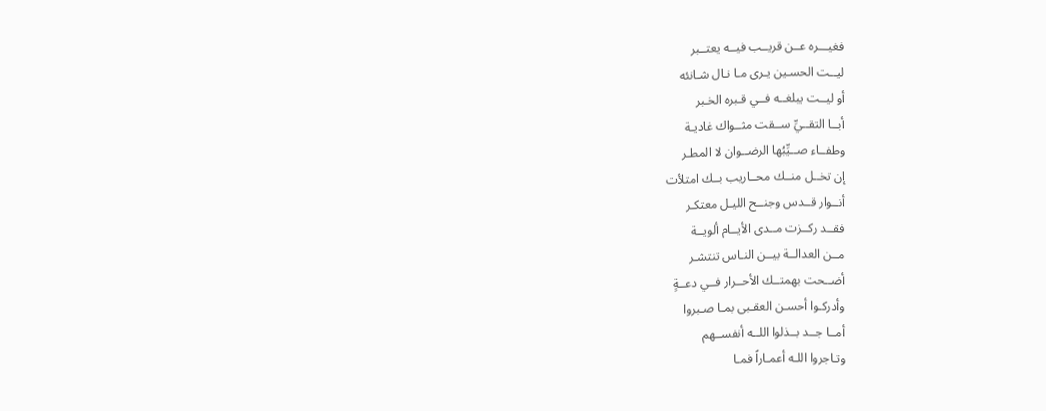فغيـــره عــن قريــب فيــه يعتــبر
ليــت الحسـين يـرى مـا نـال شـانئه
أو ليــت يبلغــه فــي قـبره الخـبر
أبــا التقــيِّ ســقت مثــواك غاديـة
وطفــاء صــيِّبُها الرضــوان لا المطـر
إن تخــل منــك محــاريب بــك امتلأت
أنــوار قــدس وجنــح الليـل معتكـر
فقــد ركــزت مــدى الأيــام ألويــة
مــن العدالــة بيــن النـاس تنتشـر
أضــحت بهمتــك الأحــرار فــي دعــةٍ
وأدركـوا أحسـن العقـبى بمـا صـبروا
أمــا جــد بــذلوا اللــه أنفســهم
وتـاجروا اللـه أعمـاراً فمـا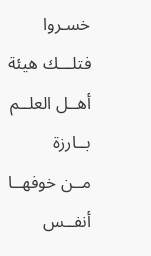خسـروا
فتلـــك هيئة أهــل العلــم بــارزة
مــن خوفهــا أنفــس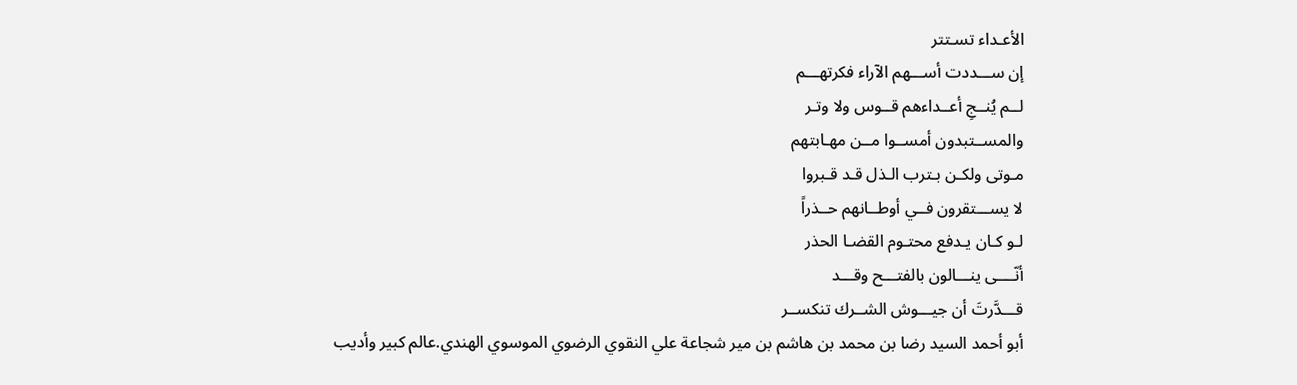الأعـداء تسـتتر
إن ســـددت أســـهم الآراء فكرتهـــم
لــم يُنــجِ أعــداءهم قــوس ولا وتـر
والمســتبدون أمســوا مــن مهـابتهم
مـوتى ولكـن بـترب الـذل قـد قـبروا
لا يســـتقرون فــي أوطــانهم حــذراً
لـو كـان يـدفع محتـوم القضـا الحذر
أنّــــى ينـــالون بالفتـــح وقـــد
قـــدَّرتَ أن جيـــوش الشــرك تنكســر
أبو أحمد السيد رضا بن محمد بن هاشم بن مير شجاعة علي النقوي الرضوي الموسوي الهندي.عالم كبير وأديب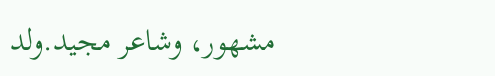مشهور، وشاعر مجيد.ولد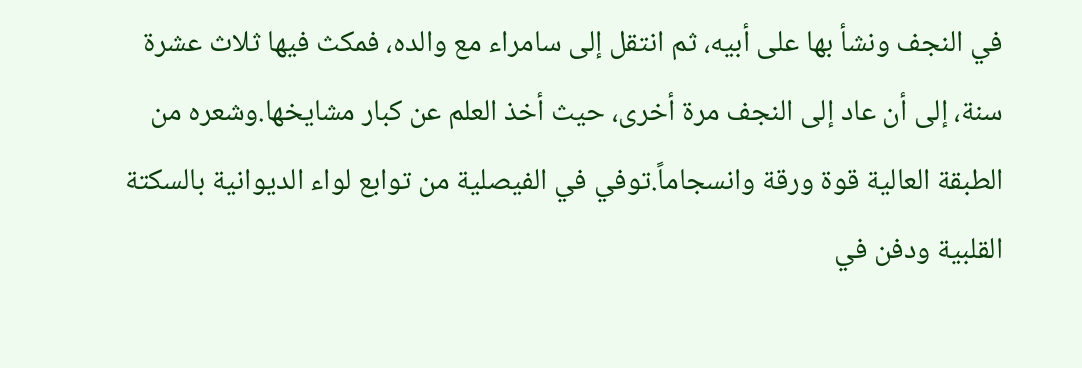في النجف ونشأ بها على أبيه، ثم انتقل إلى سامراء مع والده، فمكث فيها ثلاث عشرة سنة، إلى أن عاد إلى النجف مرة أخرى، حيث أخذ العلم عن كبار مشايخها.وشعره من الطبقة العالية قوة ورقة وانسجاماً.توفي في الفيصلية من توابع لواء الديوانية بالسكتة القلبية ودفن في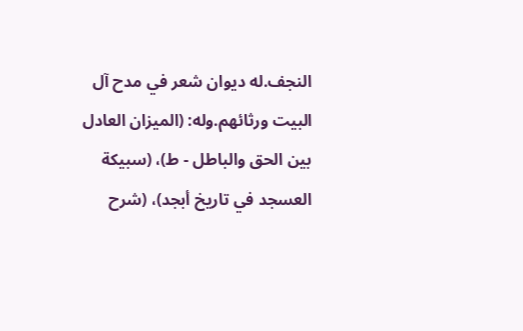النجف.له ديوان شعر في مدح آل البيت ورثائهم.وله: (الميزان العادل بين الحق والباطل - ط)، (سبيكة العسجد في تاريخ أبجد)، (شرح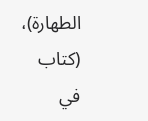الطهارة)، (كتاب في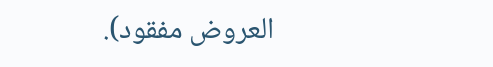العروض مفقود).